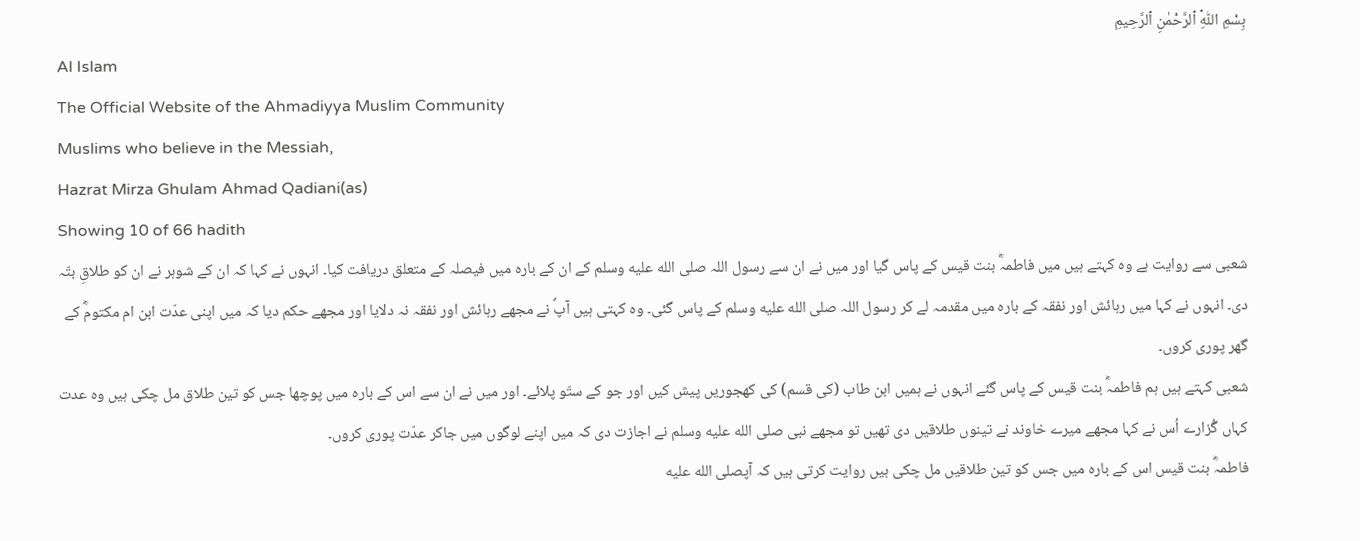بِسْمِ ٱللّٰهِ ٱلرَّحْمٰنِ ٱلرَّحِيمِ
Al Islam
The Official Website of the Ahmadiyya Muslim Community
Muslims who believe in the Messiah,
Hazrat Mirza Ghulam Ahmad Qadiani(as)
Showing 10 of 66 hadith
شعبی سے روایت ہے وہ کہتے ہیں میں فاطمہؓ بنت قیس کے پاس گیا اور میں نے ان سے رسول اللہ صلى الله عليه وسلم کے ان کے بارہ میں فیصلہ کے متعلق دریافت کیا۔ انہوں نے کہا کہ ان کے شوہر نے ان کو طلاقِ بتّہ دی۔ انہوں نے کہا میں رہائش اور نفقہ کے بارہ میں مقدمہ لے کر رسول اللہ صلى الله عليه وسلم کے پاس گئی۔ وہ کہتی ہیں آپؐ نے مجھے رہائش اور نفقہ نہ دلایا اور مجھے حکم دیا کہ میں اپنی عدّت ابن ام مکتومؓ کے گھر پوری کروں۔
شعبی کہتے ہیں ہم فاطمہؓ بنت قیس کے پاس گئے انہوں نے ہمیں ابن طاب (کی قسم) کی کھجوریں پیش کیں اور جو کے ستّو پلائے۔ اور میں نے ان سے اس کے بارہ میں پوچھا جس کو تین طلاق مل چکی ہیں وہ عدت کہاں گُزارے اُس نے کہا مجھے میرے خاوند نے تینوں طلاقیں دی تھیں تو مجھے نبی صلى الله عليه وسلم نے اجازت دی کہ میں اپنے لوگوں میں جاکر عدّت پوری کروں۔
فاطمہؓ بنت قیس اس کے بارہ میں جس کو تین طلاقیں مل چکی ہیں روایت کرتی ہیں کہ آپصلى الله عليه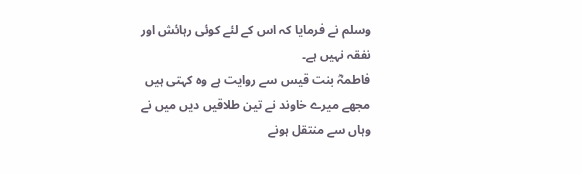وسلم نے فرمایا کہ اس کے لئے کوئی رہائش اور نفقہ نہیں ہے۔
فاطمہؓ بنت قیس سے روایت ہے وہ کہتی ہیں مجھے میرے خاوند نے تین طلاقیں دیں میں نے وہاں سے منتقل ہونے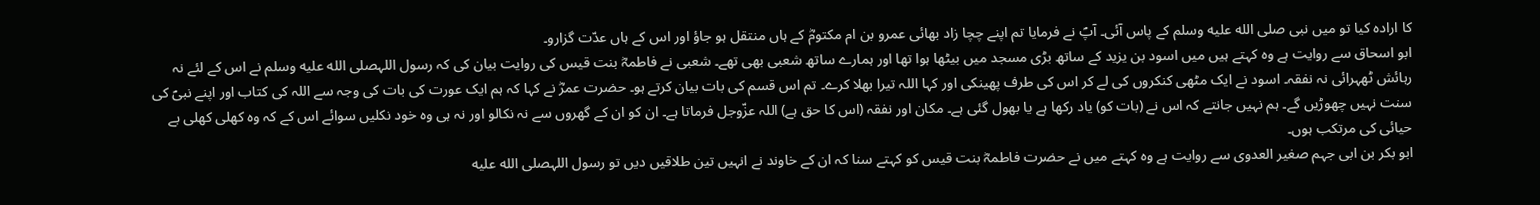کا ارادہ کیا تو میں نبی صلى الله عليه وسلم کے پاس آئی۔ آپؐ نے فرمایا تم اپنے چچا زاد بھائی عمرو بن ام مکتومؓ کے ہاں منتقل ہو جاؤ اور اس کے ہاں عدّت گزارو۔
ابو اسحاق سے روایت ہے وہ کہتے ہیں میں اسود بن یزید کے ساتھ بڑی مسجد میں بیٹھا ہوا تھا اور ہمارے ساتھ شعبی بھی تھے۔ شعبی نے فاطمہؓ بنت قیس کی روایت بیان کی کہ رسول اللہصلى الله عليه وسلم نے اس کے لئے نہ رہائش ٹھہرائی نہ نفقہ۔ اسود نے ایک مٹھی کنکروں کی لے کر اس کی طرف پھینکی اور کہا اللہ تیرا بھلا کرے۔ تم اس قسم کی بات بیان کرتے ہو۔ حضرت عمرؓ نے کہا کہ ہم ایک عورت کی بات کی وجہ سے اللہ کی کتاب اور اپنے نبیؐ کی سنت نہیں چھوڑیں گے۔ ہم نہیں جانتے کہ اس نے (بات کو) یاد رکھا ہے یا بھول گئی ہے۔ مکان اور نفقہ (اس کا حق ہے) اللہ عزّوجل فرماتا ہے۔ ان کو ان کے گھروں سے نہ نکالو اور نہ ہی وہ خود نکلیں سوائے اس کے کہ وہ کھلی کھلی بے حیائی کی مرتکب ہوں۔
ابو بکر بن ابی جہم صغیر العدوی سے روایت ہے وہ کہتے میں نے حضرت فاطمہؓ بنت قیس کو کہتے سنا کہ ان کے خاوند نے انہیں تین طلاقیں دیں تو رسول اللہصلى الله عليه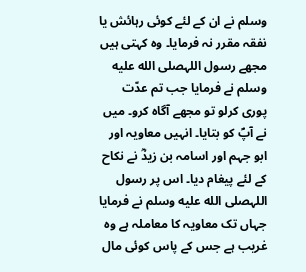وسلم نے ان کے لئے کوئی رہائش یا نفقہ مقرر نہ فرمایا۔ وہ کہتی ہیں مجھے رسول اللہصلى الله عليه وسلم نے فرمایا جب تم عدّت پوری کرلو تو مجھے آگاہ کرو۔ میں نے آپؐ کو بتایا۔ انہیں معاویہ اور ابو جہم اور اسامہ بن زیدؓ نے نکاح کے لئے پیغام دیا۔ اس پر رسول اللہصلى الله عليه وسلم نے فرمایا جہاں تک معاویہ کا معاملہ ہے وہ غریب ہے جس کے پاس کوئی مال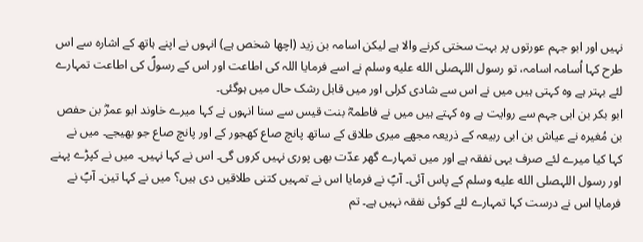نہیں اور ابو جہم عورتوں پر بہت سختی کرنے والا ہے لیکن اسامہ بن زید (اچھا شخص ہے) انہوں نے اپنے ہاتھ کے اشارہ سے اس طرح کہا اُسامہ اسامہ، تو رسول اللہصلى الله عليه وسلم نے اسے فرمایا اللہ کی اطاعت اور اس کے رسولؐ کی اطاعت تمہارے لئے بہتر ہے وہ کہتی ہیں میں نے اس سے شادی کرلی اور میں قابل رشک حال میں ہوگئی۔
ابو بکر بن ابی جہم سے روایت ہے وہ کہتے ہیں میں نے فاطمہؓ بنت قیس سے سنا انہوں نے کہا میرے خاوند ابو عمرؓ بن حفص بن مُغیرہ نے عیاش بن ابی ربیعہ کے ذریعہ مجھے میری طلاق کے ساتھ پانچ صاع کھجور کے اور پانچ صاع جو بھیجے۔ میں نے کہا کیا میرے لئے صرف یہی نفقہ ہے اور میں تمہارے گھر عدّت بھی پوری نہیں کروں گی۔ اس نے کہا نہیں۔ میں نے کپڑے پہنے اور رسول اللہصلى الله عليه وسلم کے پاس آئی۔ آپؐ نے فرمایا اس نے تمہیں کتنی طلاقیں دی ہیں؟ میں نے کہا تین۔ آپؐ نے فرمایا اس نے درست کہا تمہارے لئے کوئی نفقہ نہیں ہے۔ تم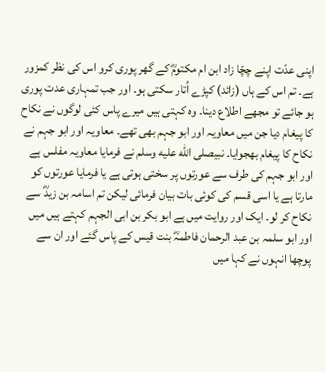اپنی عدّت اپنے چچّا زاد ابن ام مکتومؓ کے گھر پوری کرو اس کی نظر کمزور ہے۔ تم اس کے ہاں (زائد) کپڑے اُتار سکتی ہو۔ اور جب تمہاری عدت پوری ہو جائے تو مجھے اطلاع دینا۔ وہ کہتی ہیں میرے پاس کئی لوگوں نے نکاح کا پیغام دیا جن میں معاویہ اور ابو جہم بھی تھے۔ معاویہ اور ابو جہم نے نکاح کا پیغام بھجوایا۔ نبیصلى الله عليه وسلم نے فرمایا معاویہ مفلس ہے اور ابو جہم کی طرف سے عورتوں پر سختی ہوتی ہے یا فرمایا عورتوں کو مارتا ہے یا اسی قسم کی کوئی بات بیان فرمائی لیکن تم اسامہ بن زیدؓ سے نکاح کر لو۔ ایک اور روایت میں ہے ابو بکر بن ابی الجہم کہتے ہیں میں اور ابو سلمہ بن عبد الرحمان فاطمہؓ بنت قیس کے پاس گئے اور ان سے پوچھا انہوں نے کہا میں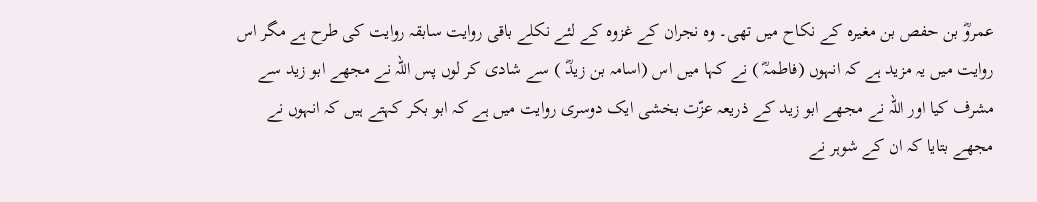عمروؓ بن حفص بن مغیرہ کے نکاح میں تھی۔ وہ نجران کے غزوہ کے لئے نکلے باقی روایت سابقہ روایت کی طرح ہے مگر اس روایت میں یہ مزید ہے کہ انہوں (فاطمہؓ ) نے کہا میں اس (اسامہ بن زیدؓ ) سے شادی کر لوں پس اللہ نے مجھے ابو زید سے مشرف کیا اور اللہ نے مجھے ابو زید کے ذریعہ عزّت بخشی ایک دوسری روایت میں ہے کہ ابو بکر کہتے ہیں کہ انہوں نے مجھے بتایا کہ ان کے شوہر نے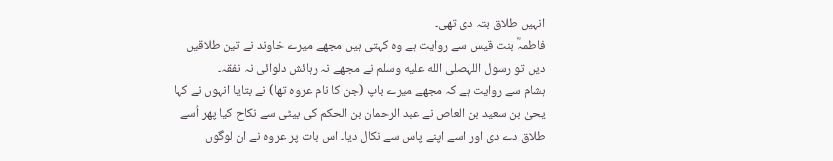انہیں طلاق بتہ دی تھی۔
فاطمہؓ بنت قیس سے روایت ہے وہ کہتی ہیں مجھے میرے خاوند نے تین طلاقیں دیں تو رسول اللہصلى الله عليه وسلم نے مجھے نہ رہائش دلوائی نہ نفقہ۔
ہشام سے روایت ہے کہ مجھے میرے باپ (جن کا نام عروہ تھا) نے بتایا انہوں نے کہا یحیٰ بن سعید بن العاص نے عبد الرحمان بن الحکم کی بیٹی سے نکاح کیا پھر اُسے طلاق دے دی اور اسے اپنے پاس سے نکال دیا۔ اس بات پر عروہ نے ان لوگوں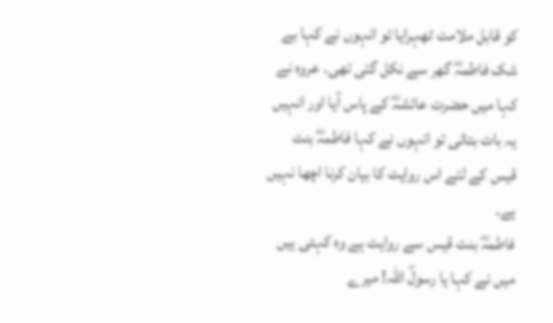کو قابل ملامت ٹھہرایا تو انہوں نے کہا بے شک فاطمہؓ گھر سے نکل گئی تھی۔ عروہ نے کہا میں حضرت عائشہؓ کے پاس آیا اور انہیں یہ بات بتائی تو انہوں نے کہا فاطمہؓ بنت قیس کے لئے اس روایت کا بیان کرنا اچھا نہیں ہے۔
فاطمہؓ بنت قیس سے روایت ہے وہ کہتی ہیں میں نے کہا یا رسولؐ اللہ! میرے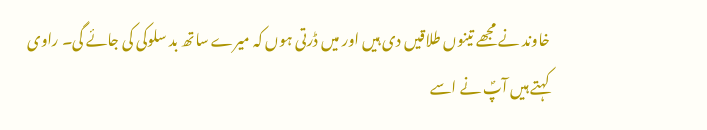خاوند نے مجھے تینوں طلاقیں دی ہیں اور میں ڈرتی ہوں کہ میرے ساتھ بد سلوکی کی جائے گی۔ راوی کہتے ہیں آپؐ نے اسے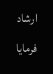ارشاد فرمایا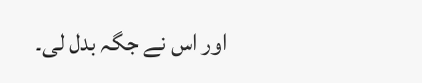اور اس نے جگہ بدل لی۔